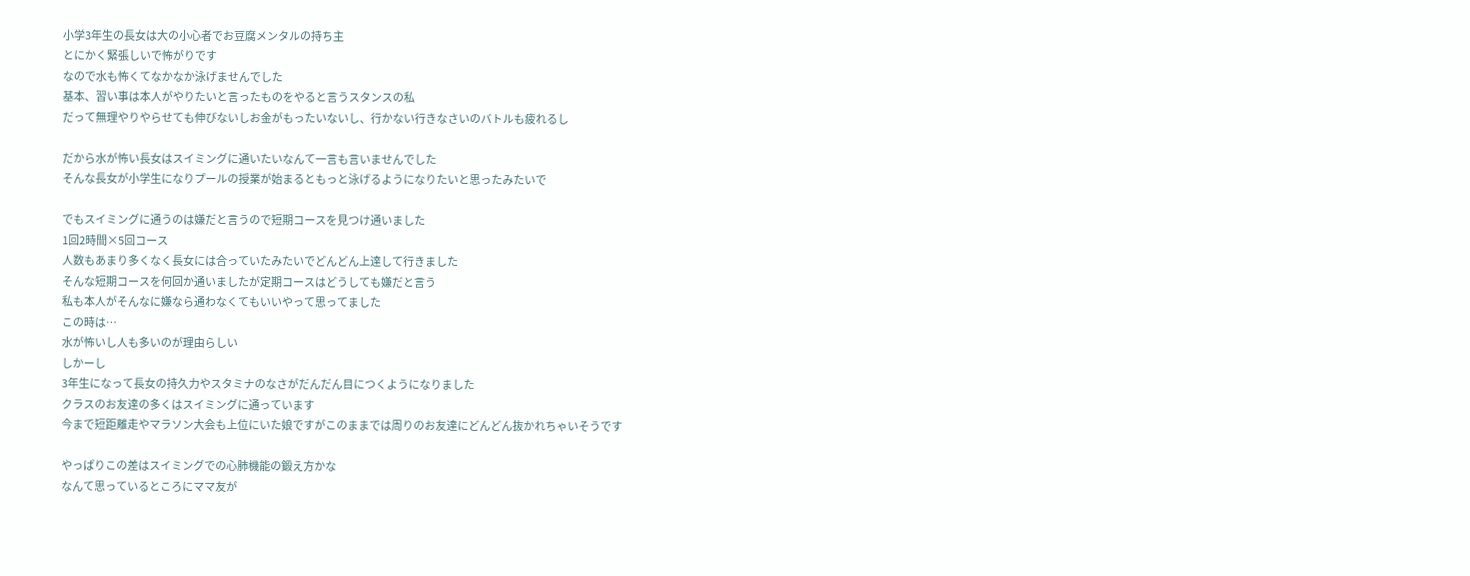小学3年生の長女は大の小心者でお豆腐メンタルの持ち主
とにかく緊張しいで怖がりです
なので水も怖くてなかなか泳げませんでした
基本、習い事は本人がやりたいと言ったものをやると言うスタンスの私
だって無理やりやらせても伸びないしお金がもったいないし、行かない行きなさいのバトルも疲れるし

だから水が怖い長女はスイミングに通いたいなんて一言も言いませんでした
そんな長女が小学生になりプールの授業が始まるともっと泳げるようになりたいと思ったみたいで

でもスイミングに通うのは嫌だと言うので短期コースを見つけ通いました
1回2時間×5回コース
人数もあまり多くなく長女には合っていたみたいでどんどん上達して行きました
そんな短期コースを何回か通いましたが定期コースはどうしても嫌だと言う
私も本人がそんなに嫌なら通わなくてもいいやって思ってました
この時は…
水が怖いし人も多いのが理由らしい
しかーし
3年生になって長女の持久力やスタミナのなさがだんだん目につくようになりました
クラスのお友達の多くはスイミングに通っています
今まで短距離走やマラソン大会も上位にいた娘ですがこのままでは周りのお友達にどんどん抜かれちゃいそうです

やっぱりこの差はスイミングでの心肺機能の鍛え方かな
なんて思っているところにママ友が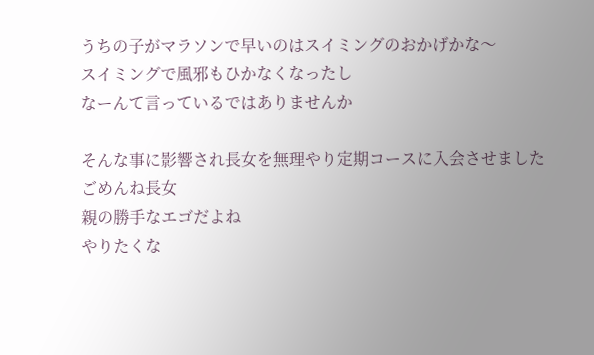うちの子がマラソンで早いのはスイミングのおかげかな〜
スイミングで風邪もひかなくなったし
なーんて言っているではありませんか

そんな事に影響され長女を無理やり定期コースに入会させました
ごめんね長女
親の勝手なエゴだよね
やりたくな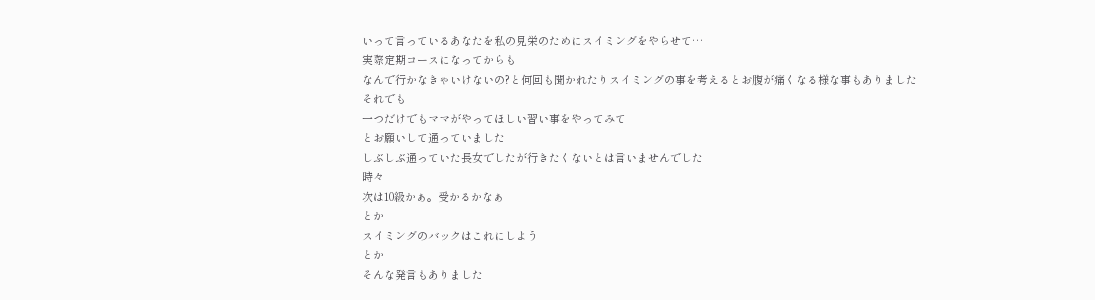いって言っているあなたを私の見栄のためにスイミングをやらせて…
実際定期コースになってからも
なんで行かなきゃいけないの?と何回も聞かれたりスイミングの事を考えるとお腹が痛くなる様な事もありました
それでも
一つだけでもママがやってほしい習い事をやってみて
とお願いして通っていました
しぶしぶ通っていた長女でしたが行きたくないとは言いませんでした
時々
次は10級かぁ。受かるかなぁ
とか
スイミングのバックはこれにしよう
とか
そんな発言もありました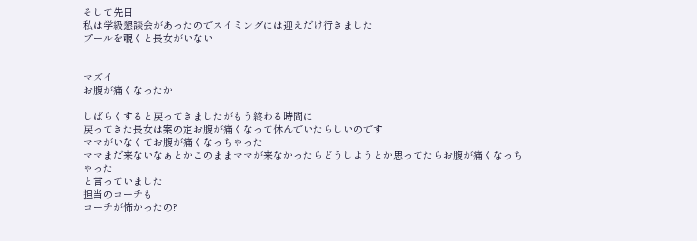そして先日
私は学級懇談会があったのでスイミングには迎えだけ行きました
プールを覗くと長女がいない


マズイ
お腹が痛くなったか

しばらくすると戻ってきましたがもう終わる時間に
戻ってきた長女は案の定お腹が痛くなって休んでいたらしいのです
ママがいなくてお腹が痛くなっちゃった
ママまだ来ないなぁとかこのままママが来なかったらどうしようとか思ってたらお腹が痛くなっちゃった
と言っていました
担当のコーチも
コーチが怖かったの?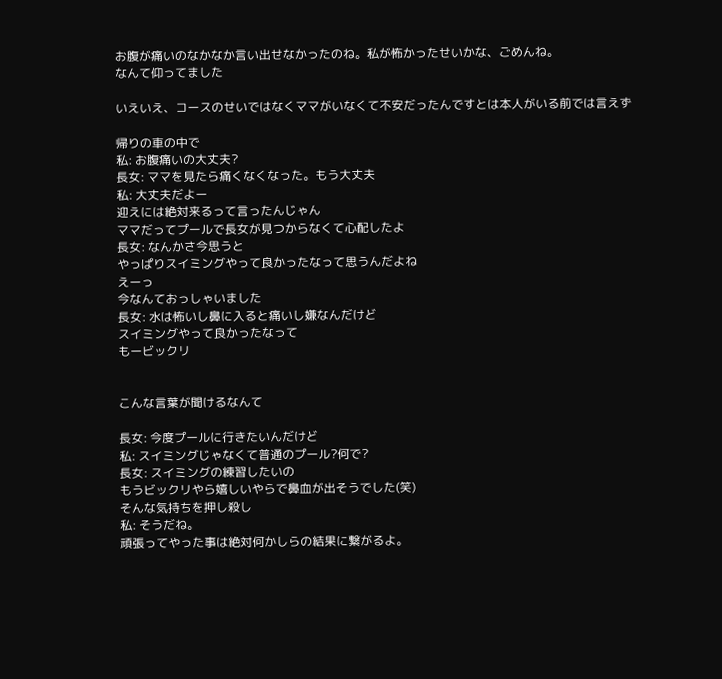お腹が痛いのなかなか言い出せなかったのね。私が怖かったせいかな、ごめんね。
なんて仰ってました

いえいえ、コースのせいではなくママがいなくて不安だったんですとは本人がいる前では言えず

帰りの車の中で
私: お腹痛いの大丈夫?
長女: ママを見たら痛くなくなった。もう大丈夫
私: 大丈夫だよー
迎えには絶対来るって言ったんじゃん
ママだってプールで長女が見つからなくて心配したよ
長女: なんかさ今思うと
やっぱりスイミングやって良かったなって思うんだよね
えーっ
今なんておっしゃいました
長女: 水は怖いし鼻に入ると痛いし嫌なんだけど
スイミングやって良かったなって
もービックリ


こんな言葉が聞けるなんて

長女: 今度プールに行きたいんだけど
私: スイミングじゃなくて普通のプール?何で?
長女: スイミングの練習したいの
もうビックリやら嬉しいやらで鼻血が出そうでした(笑)
そんな気持ちを押し殺し
私: そうだね。
頑張ってやった事は絶対何かしらの結果に繋がるよ。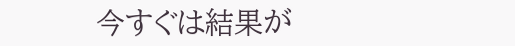今すぐは結果が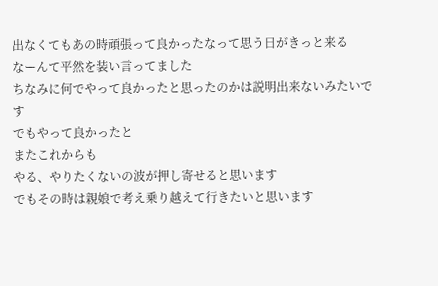出なくてもあの時頑張って良かったなって思う日がきっと来る
なーんて平然を装い言ってました
ちなみに何でやって良かったと思ったのかは説明出来ないみたいです
でもやって良かったと
またこれからも
やる、やりたくないの波が押し寄せると思います
でもその時は親娘で考え乗り越えて行きたいと思います